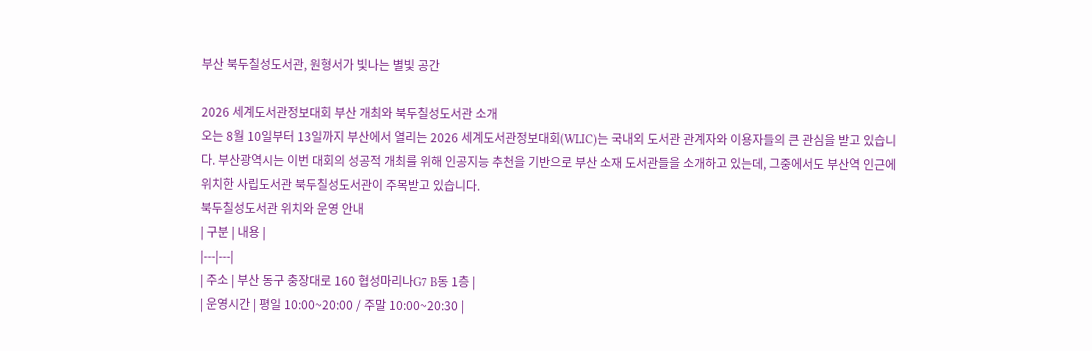부산 북두칠성도서관, 원형서가 빛나는 별빛 공간

2026 세계도서관정보대회 부산 개최와 북두칠성도서관 소개
오는 8월 10일부터 13일까지 부산에서 열리는 2026 세계도서관정보대회(WLIC)는 국내외 도서관 관계자와 이용자들의 큰 관심을 받고 있습니다. 부산광역시는 이번 대회의 성공적 개최를 위해 인공지능 추천을 기반으로 부산 소재 도서관들을 소개하고 있는데, 그중에서도 부산역 인근에 위치한 사립도서관 북두칠성도서관이 주목받고 있습니다.
북두칠성도서관 위치와 운영 안내
| 구분 | 내용 |
|---|---|
| 주소 | 부산 동구 충장대로 160 협성마리나G7 B동 1층 |
| 운영시간 | 평일 10:00~20:00 / 주말 10:00~20:30 |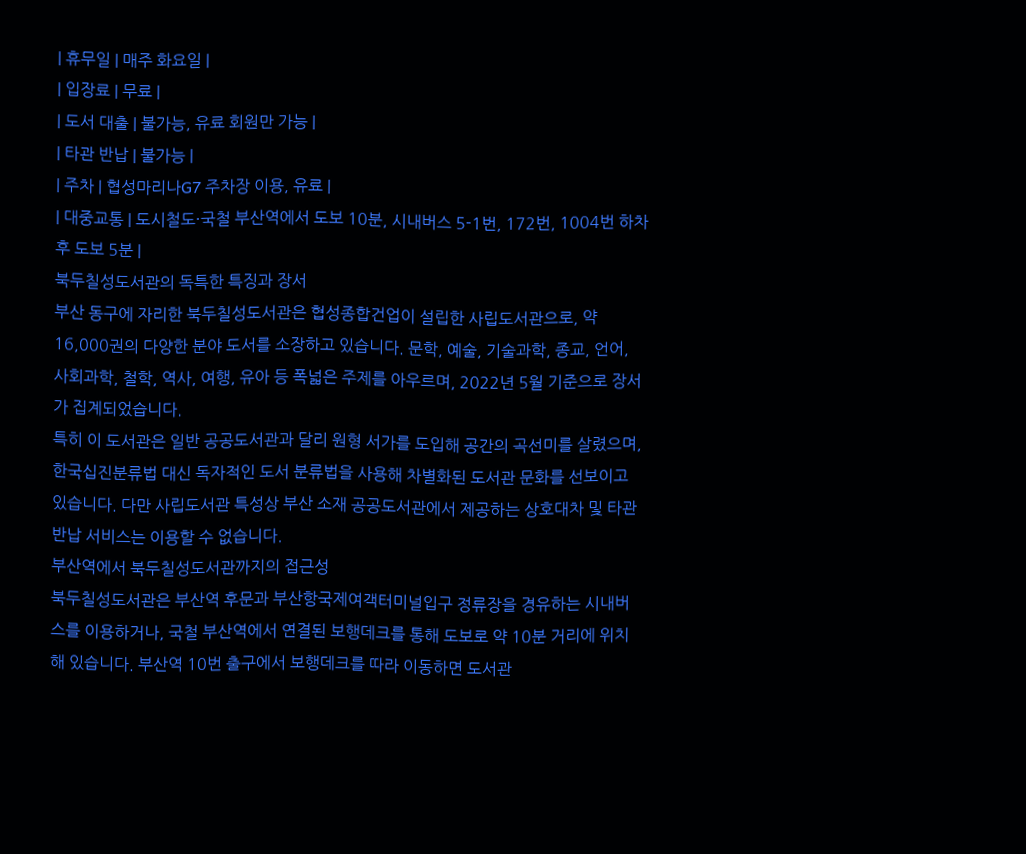| 휴무일 | 매주 화요일 |
| 입장료 | 무료 |
| 도서 대출 | 불가능, 유료 회원만 가능 |
| 타관 반납 | 불가능 |
| 주차 | 협성마리나G7 주차장 이용, 유료 |
| 대중교통 | 도시철도·국철 부산역에서 도보 10분, 시내버스 5-1번, 172번, 1004번 하차 후 도보 5분 |
북두칠성도서관의 독특한 특징과 장서
부산 동구에 자리한 북두칠성도서관은 협성종합건업이 설립한 사립도서관으로, 약 16,000권의 다양한 분야 도서를 소장하고 있습니다. 문학, 예술, 기술과학, 종교, 언어, 사회과학, 철학, 역사, 여행, 유아 등 폭넓은 주제를 아우르며, 2022년 5월 기준으로 장서가 집계되었습니다.
특히 이 도서관은 일반 공공도서관과 달리 원형 서가를 도입해 공간의 곡선미를 살렸으며, 한국십진분류법 대신 독자적인 도서 분류법을 사용해 차별화된 도서관 문화를 선보이고 있습니다. 다만 사립도서관 특성상 부산 소재 공공도서관에서 제공하는 상호대차 및 타관 반납 서비스는 이용할 수 없습니다.
부산역에서 북두칠성도서관까지의 접근성
북두칠성도서관은 부산역 후문과 부산항국제여객터미널입구 정류장을 경유하는 시내버스를 이용하거나, 국철 부산역에서 연결된 보행데크를 통해 도보로 약 10분 거리에 위치해 있습니다. 부산역 10번 출구에서 보행데크를 따라 이동하면 도서관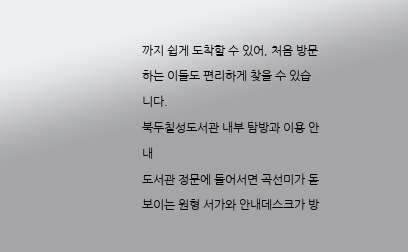까지 쉽게 도착할 수 있어, 처음 방문하는 이들도 편리하게 찾을 수 있습니다.
북두칠성도서관 내부 탐방과 이용 안내
도서관 정문에 들어서면 곡선미가 돋보이는 원형 서가와 안내데스크가 방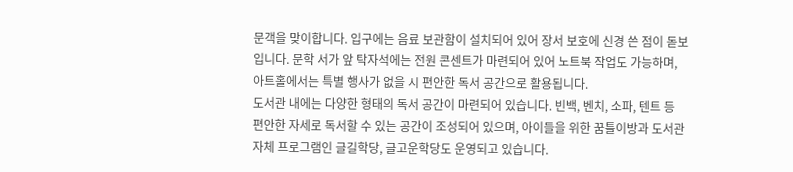문객을 맞이합니다. 입구에는 음료 보관함이 설치되어 있어 장서 보호에 신경 쓴 점이 돋보입니다. 문학 서가 앞 탁자석에는 전원 콘센트가 마련되어 있어 노트북 작업도 가능하며, 아트홀에서는 특별 행사가 없을 시 편안한 독서 공간으로 활용됩니다.
도서관 내에는 다양한 형태의 독서 공간이 마련되어 있습니다. 빈백, 벤치, 소파, 텐트 등 편안한 자세로 독서할 수 있는 공간이 조성되어 있으며, 아이들을 위한 꿈틀이방과 도서관 자체 프로그램인 글길학당, 글고운학당도 운영되고 있습니다.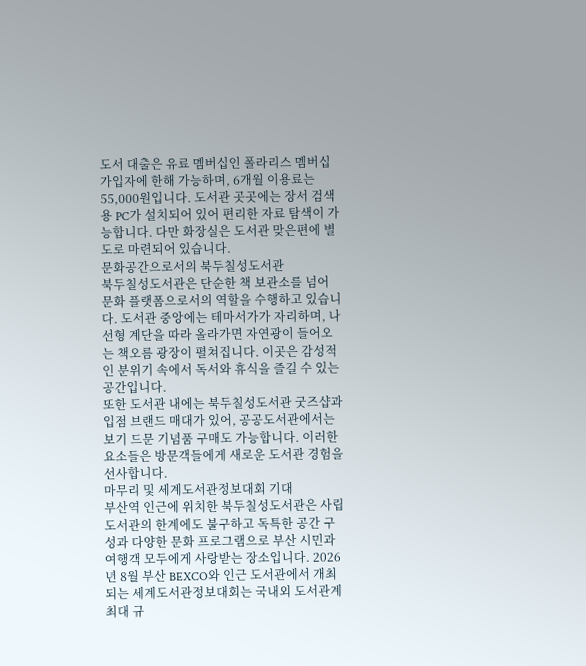도서 대출은 유료 멤버십인 폴라리스 멤버십 가입자에 한해 가능하며, 6개월 이용료는 55,000원입니다. 도서관 곳곳에는 장서 검색용 PC가 설치되어 있어 편리한 자료 탐색이 가능합니다. 다만 화장실은 도서관 맞은편에 별도로 마련되어 있습니다.
문화공간으로서의 북두칠성도서관
북두칠성도서관은 단순한 책 보관소를 넘어 문화 플랫폼으로서의 역할을 수행하고 있습니다. 도서관 중앙에는 테마서가가 자리하며, 나선형 계단을 따라 올라가면 자연광이 들어오는 책오름 광장이 펼쳐집니다. 이곳은 감성적인 분위기 속에서 독서와 휴식을 즐길 수 있는 공간입니다.
또한 도서관 내에는 북두칠성도서관 굿즈샵과 입점 브랜드 매대가 있어, 공공도서관에서는 보기 드문 기념품 구매도 가능합니다. 이러한 요소들은 방문객들에게 새로운 도서관 경험을 선사합니다.
마무리 및 세계도서관정보대회 기대
부산역 인근에 위치한 북두칠성도서관은 사립도서관의 한계에도 불구하고 독특한 공간 구성과 다양한 문화 프로그램으로 부산 시민과 여행객 모두에게 사랑받는 장소입니다. 2026년 8월 부산 BEXCO와 인근 도서관에서 개최되는 세계도서관정보대회는 국내외 도서관계 최대 규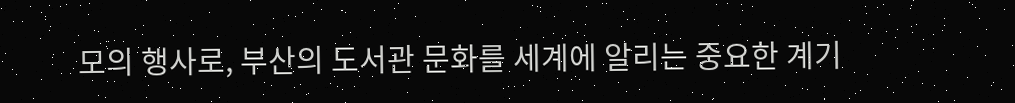모의 행사로, 부산의 도서관 문화를 세계에 알리는 중요한 계기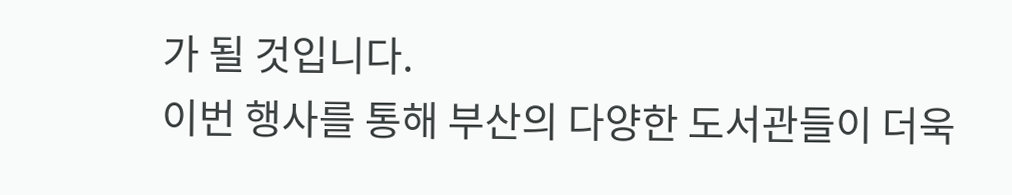가 될 것입니다.
이번 행사를 통해 부산의 다양한 도서관들이 더욱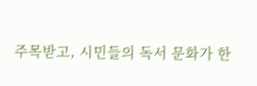주목받고, 시민들의 독서 문화가 한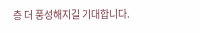층 더 풍성해지길 기대합니다.